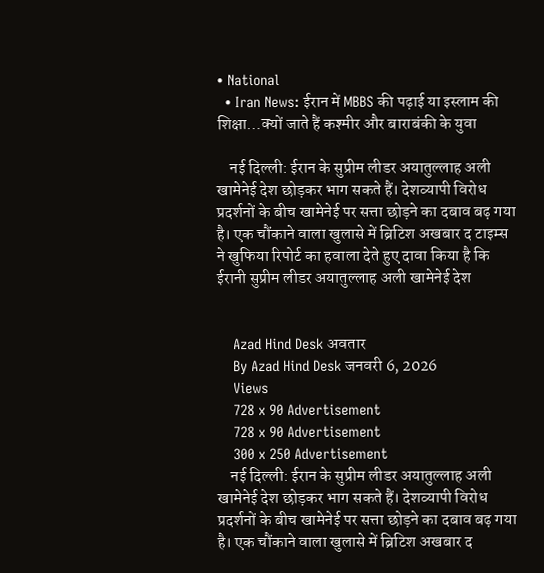• National
  • Iran News: ईरान में MBBS की पढ़ाई या इस्लाम की शिक्षा…क्यों जाते हैं कश्मीर और बाराबंकी के युवा

    नई दिल्ली: ईरान के सुप्रीम लीडर अयातुल्लाह अली खामेनेई देश छोड़कर भाग सकते हैं। देशव्यापी विरोध प्रदर्शनों के बीच खामेनेई पर सत्ता छोड़ने का दबाव बढ़ गया है। एक चौंकाने वाला खुलासे में ब्रिटिश अखबार द टाइम्स ने खुफिया रिपोर्ट का हवाला देते हुए दावा किया है कि ईरानी सुप्रीम लीडर अयातुल्लाह अली खामेनेई देश


    Azad Hind Desk अवतार
    By Azad Hind Desk जनवरी 6, 2026
    Views
    728 x 90 Advertisement
    728 x 90 Advertisement
    300 x 250 Advertisement
    नई दिल्ली: ईरान के सुप्रीम लीडर अयातुल्लाह अली खामेनेई देश छोड़कर भाग सकते हैं। देशव्यापी विरोध प्रदर्शनों के बीच खामेनेई पर सत्ता छोड़ने का दबाव बढ़ गया है। एक चौंकाने वाला खुलासे में ब्रिटिश अखबार द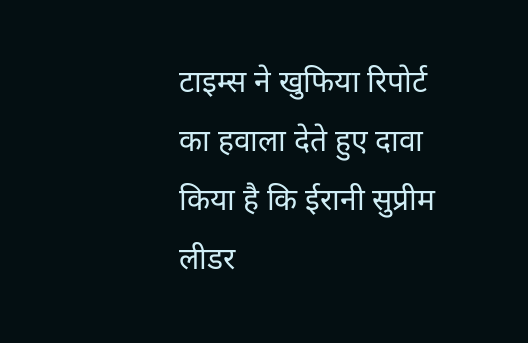टाइम्स ने खुफिया रिपोर्ट का हवाला देते हुए दावा किया है कि ईरानी सुप्रीम लीडर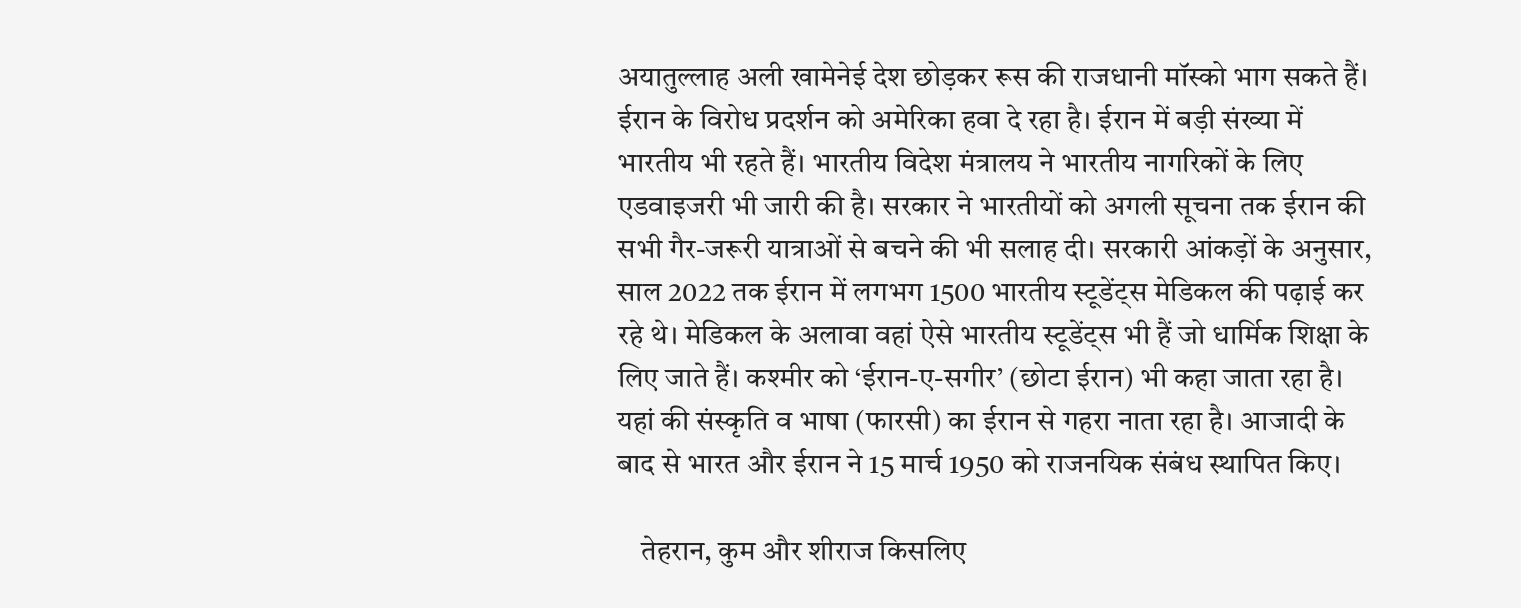अयातुल्लाह अली खामेनेई देश छोड़कर रूस की राजधानी मॉस्को भाग सकते हैं। ईरान के विरोध प्रदर्शन को अमेरिका हवा दे रहा है। ईरान में बड़ी संख्या में भारतीय भी रहते हैं। भारतीय विदेश मंत्रालय ने भारतीय नागरिकों के लिए एडवाइजरी भी जारी की है। सरकार ने भारतीयों को अगली सूचना तक ईरान की सभी गैर-जरूरी यात्राओं से बचने की भी सलाह दी। सरकारी आंकड़ों के अनुसार, साल 2022 तक ईरान में लगभग 1500 भारतीय स्टूडेंट्स मेडिकल की पढ़ाई कर रहे थे। मेडिकल के अलावा वहां ऐसे भारतीय स्टूडेंट्स भी हैं जो धार्मिक शिक्षा के लिए जाते हैं। कश्मीर को ‘ईरान-ए-सगीर’ (छोटा ईरान) भी कहा जाता रहा है। यहां की संस्कृति व भाषा (फारसी) का ईरान से गहरा नाता रहा है। आजादी के बाद से भारत और ईरान ने 15 मार्च 1950 को राजनयिक संबंध स्थापित किए।

    तेहरान, कुम और शीराज किसलिए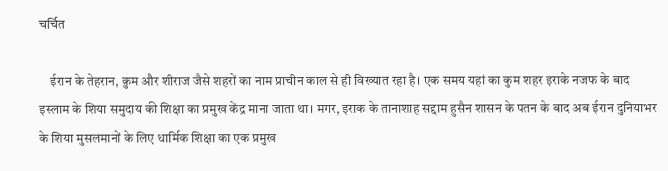चर्चित

    ईरान के तेहरान, क़ुम और शीराज जैसे शहरों का नाम प्राचीन काल से ही विख्यात रहा है। एक समय यहां का कुम शहर इराके नजफ के बाद इस्लाम के शिया समुदाय की शिक्षा का प्रमुख केंद्र माना जाता था। मगर, इराक के तानाशाह सद्दाम हुसैन शासन के पतन के बाद अब ईरान दुनियाभर के शिया मुसलमानों के लिए धार्मिक शिक्षा का एक प्रमुख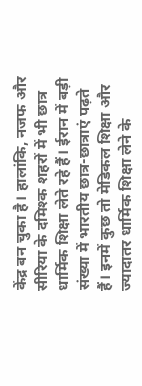केंद्र बन चुका है। हालांकि, नजफ और सीरिया के दमिश्क शहरों में भी छात्र धार्मिक शिक्षा लेते रहे हैं। ईरान में बड़ी संख्या में भारतीय छात्र-छात्राएं पढ़ते हैं। इनमें कुछ तो मेडिकल शिक्षा और ज्यादातर धार्मिक शिक्षा लेने के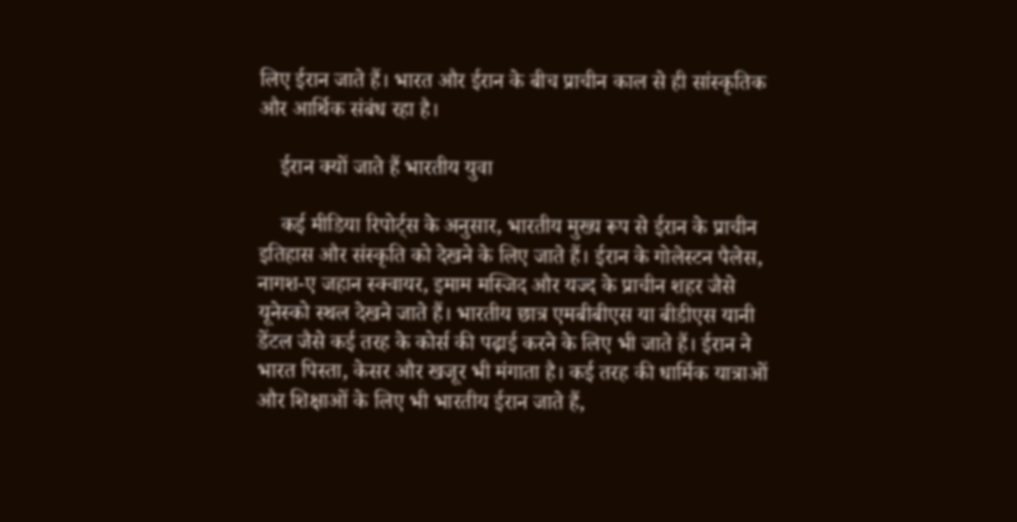लिए ईरान जाते हैं। भारत और ईरान के बीच प्राचीन काल से ही सांस्कृतिक और आर्थिक संबंध रहा है।

    ईरान क्यों जाते हैं भारतीय युवा

    कई मीडिया रिपोर्ट्स के अनुसार, भारतीय मुख्य रूप से ईरान के प्राचीन इतिहास और संस्कृति को देखने के लिए जाते हैं। ईरान के गोलेस्टन पैलेस, नागश-ए जहान स्क्वायर, इमाम मस्जिद और यज्द के प्राचीन शहर जैसे यूनेस्को स्थल देखने जाते हैं। भारतीय छात्र एमबीबीएस या बीडीएस यानी डेंटल जैसे कई तरह के कोर्स की पढ़ाई करने के लिए भी जाते हैं। ईरान ने भारत पिस्ता, केसर और खजूर भी मंगाता है। कई तरह की धार्मिक यात्राओं और शिक्षाओं के लिए भी भारतीय ईरान जाते हैं,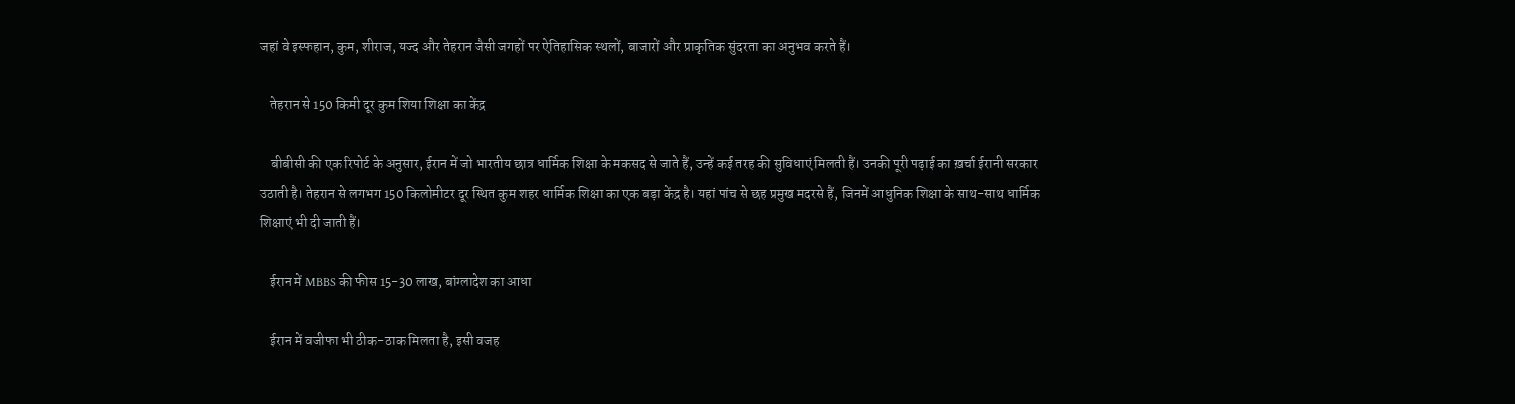जहां वे इस्फहान, कुम, शीराज, यज्द और तेहरान जैसी जगहों पर ऐतिहासिक स्थलों, बाजारों और प्राकृतिक सुंदरता का अनुभव करते हैं।

    तेहरान से 150 किमी दूर कुम शिया शिक्षा का केंद्र

    बीबीसी की एक रिपोर्ट के अनुसार, ईरान में जो भारतीय छात्र धार्मिक शिक्षा के मकसद से जाते हैं, उन्हें कई तरह की सुविधाएं मिलती हैं। उनकी पूरी पढ़ाई का ख़र्चा ईरानी सरकार उठाती है। तेहरान से लगभग 150 किलोमीटर दूर स्थित कुम शहर धार्मिक शिक्षा का एक बड़ा केंद्र है। यहां पांच से छह प्रमुख मदरसे हैं, जिनमें आधुनिक शिक्षा के साथ-साथ धार्मिक शिक्षाएं भी दी जाती हैं।

    ईरान में MBBS की फीस 15-30 लाख, बांग्लादेश का आधा

    ईरान में वजीफा भी ठीक-ठाक मिलता है, इसी वजह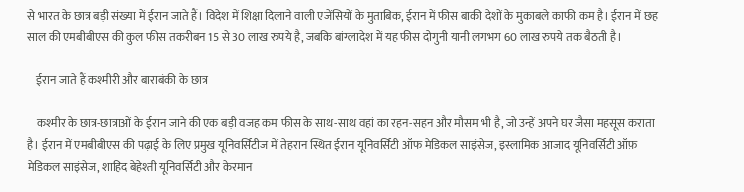से भारत के छात्र बड़ी संख्या में ईरान जाते हैं। विदेश में शिक्षा दिलाने वाली एजेंसियों के मुताबिक, ईरान में फीस बाकी देशों के मुकाबले काफी कम है। ईरान में छह साल की एमबीबीएस की कुल फीस तकरीबन 15 से 30 लाख रुपये है, जबकि बांग्लादेश में यह फीस दोगुनी यानी लगभग 60 लाख रुपये तक बैठती है।

    ईरान जाते हैं कश्मीरी और बाराबंकी के छात्र

    कश्मीर के छात्र-छात्राओं के ईरान जाने की एक बड़ी वजह कम फीस के साथ-साथ वहां का रहन-सहन और मौसम भी है, जो उन्हें अपने घर जैसा महसूस कराता है। ईरान में एमबीबीएस की पढ़ाई के लिए प्रमुख यूनिवर्सिटीज में तेहरान स्थित ईरान यूनिवर्सिटी ऑफ मेडिकल साइंसेज, इस्लामिक आजाद यूनिवर्सिटी ऑफ़ मेडिकल साइंसेज, शाहिद बेहेश्ती यूनिवर्सिटी और केरमान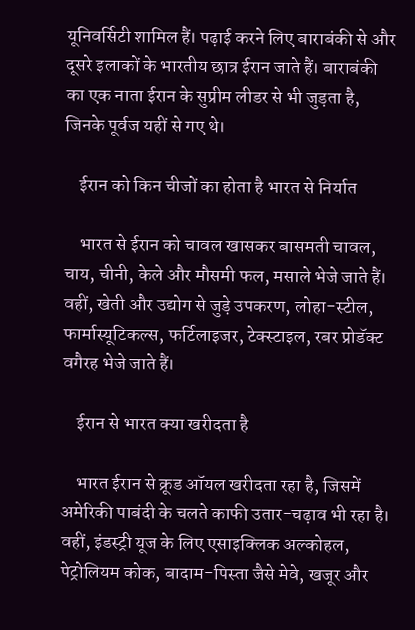यूनिवर्सिटी शामिल हैं। पढ़ाई करने लिए बाराबंकी से और दूसरे इलाकों के भारतीय छात्र ईरान जाते हैं। बाराबंकी का एक नाता ईरान के सुप्रीम लीडर से भी जुड़ता है, जिनके पूर्वज यहीं से गए थे।

    ईरान को किन चीजों का होता है भारत से निर्यात

    भारत से ईरान को चावल खासकर बासमती चावल, चाय, चीनी, केले और मौसमी फल, मसाले भेजे जाते हैं। वहीं, खेती और उद्योग से जुड़े उपकरण, लोहा-स्टील, फार्मास्यूटिकल्स, फर्टिलाइजर, टेक्स्टाइल, रबर प्रोडॅक्ट वगैरह भेजे जाते हैं।

    ईरान से भारत क्या खरीदता है

    भारत ईरान से क्रूड ऑयल खरीदता रहा है, जिसमें अमेरिकी पाबंदी के चलते काफी उतार-चढ़ाव भी रहा है। वहीं, इंडस्ट्री यूज के लिए एसाइक्लिक अल्कोहल, पेट्रोलियम कोक, बादाम-पिस्ता जैसे मेवे, खजूर और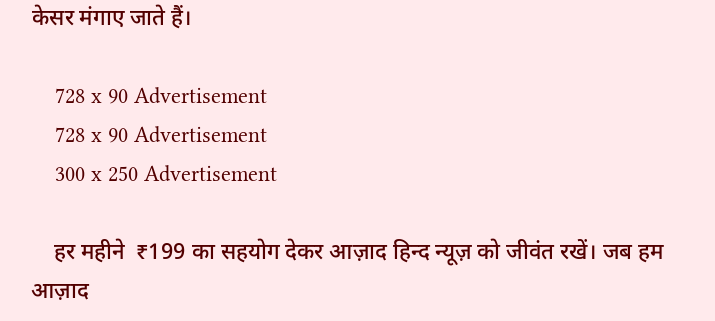केसर मंगाए जाते हैं।

    728 x 90 Advertisement
    728 x 90 Advertisement
    300 x 250 Advertisement

    हर महीने  ₹199 का सहयोग देकर आज़ाद हिन्द न्यूज़ को जीवंत रखें। जब हम आज़ाद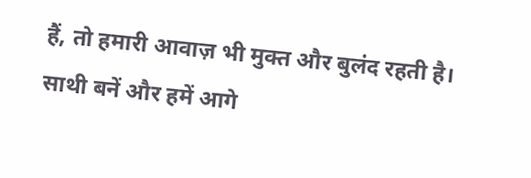हैं, तो हमारी आवाज़ भी मुक्त और बुलंद रहती है। साथी बनें और हमें आगे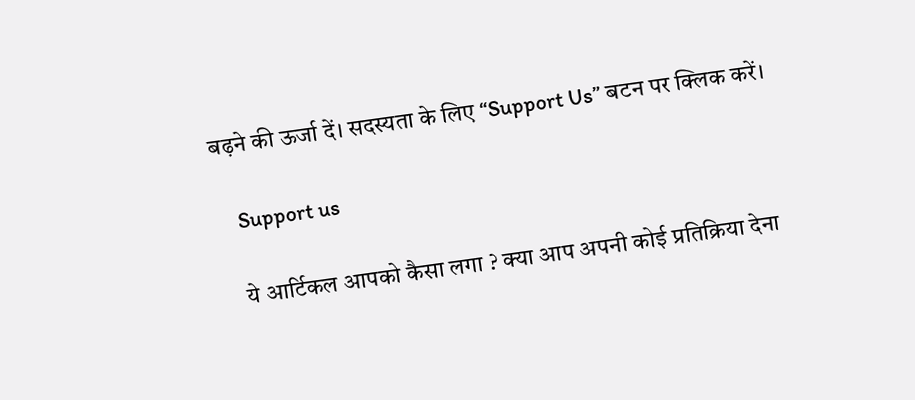बढ़ने की ऊर्जा दें। सदस्यता के लिए “Support Us” बटन पर क्लिक करें।

    Support us

    ये आर्टिकल आपको कैसा लगा ? क्या आप अपनी कोई प्रतिक्रिया देना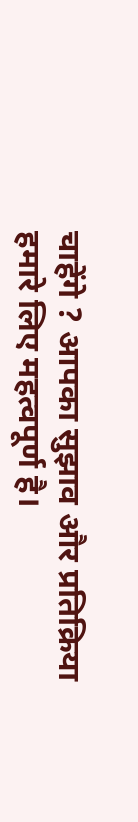चाहेंगे ? आपका सुझाव और प्रतिक्रिया हमारे लिए महत्वपूर्ण है।